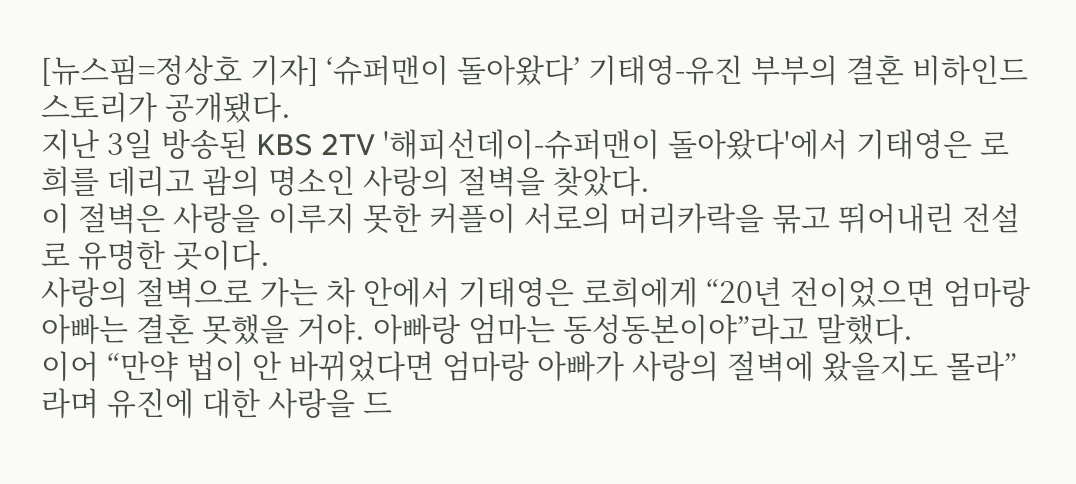[뉴스핌=정상호 기자] ‘슈퍼맨이 돌아왔다’ 기태영-유진 부부의 결혼 비하인드 스토리가 공개됐다.
지난 3일 방송된 KBS 2TV '해피선데이-슈퍼맨이 돌아왔다'에서 기태영은 로희를 데리고 괌의 명소인 사랑의 절벽을 찾았다.
이 절벽은 사랑을 이루지 못한 커플이 서로의 머리카락을 묶고 뛰어내린 전설로 유명한 곳이다.
사랑의 절벽으로 가는 차 안에서 기태영은 로희에게 “20년 전이었으면 엄마랑 아빠는 결혼 못했을 거야. 아빠랑 엄마는 동성동본이야”라고 말했다.
이어 “만약 법이 안 바뀌었다면 엄마랑 아빠가 사랑의 절벽에 왔을지도 몰라”라며 유진에 대한 사랑을 드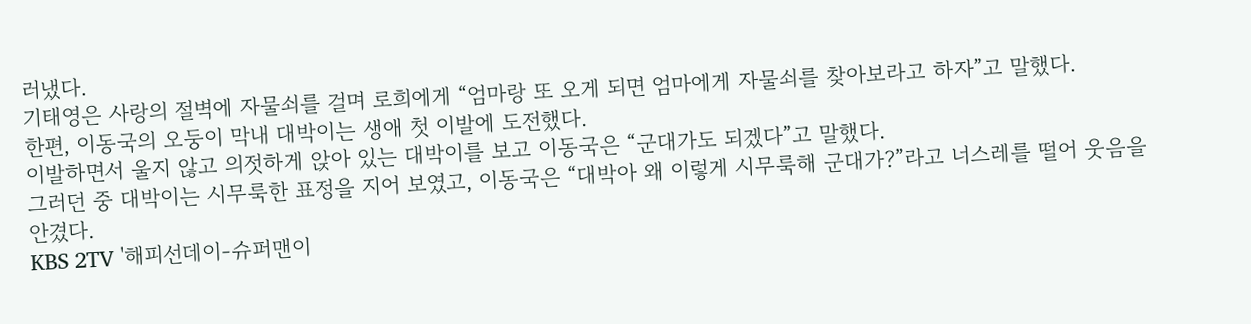러냈다.
기태영은 사랑의 절벽에 자물쇠를 걸며 로희에게 “엄마랑 또 오게 되면 엄마에게 자물쇠를 찾아보라고 하자”고 말했다.
한편, 이동국의 오둥이 막내 대박이는 생애 첫 이발에 도전했다.
이발하면서 울지 않고 의젓하게 앉아 있는 대박이를 보고 이동국은 “군대가도 되겠다”고 말했다.
그러던 중 대박이는 시무룩한 표정을 지어 보였고, 이동국은 “대박아 왜 이렇게 시무룩해 군대가?”라고 너스레를 떨어 웃음을 안겼다.
KBS 2TV '해피선데이-슈퍼맨이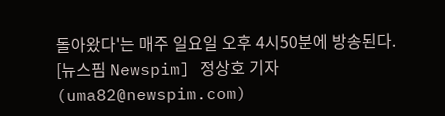돌아왔다'는 매주 일요일 오후 4시50분에 방송된다.
[뉴스핌 Newspim] 정상호 기자 (uma82@newspim.com)